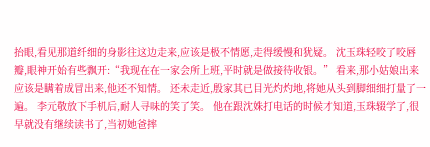抬眼,看见那道纤细的身影往这边走来,应该是极不情愿,走得缓慢和犹疑。 沈玉珠轻咬了咬唇瓣,眼神开始有些飘开:“我现在在一家会所上班,平时就是做接待收银。” 看来,那小姑娘出来应该是瞒着成冒出来,他还不知情。 还未走近,殷家其已目光灼灼地,将她从头到脚细细打量了一遍。 李元敬放下手机后,耐人寻味的笑了笑。 他在跟沈姝打电话的时候才知道,玉珠辍学了,很早就没有继续读书了,当初她爸摔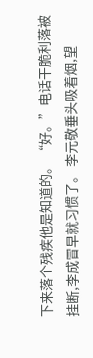下来落个残疾他是知道的。 “好。”电话干脆利落被挂断,李成冒早就习惯了。 李元敬垂头吸着烟,望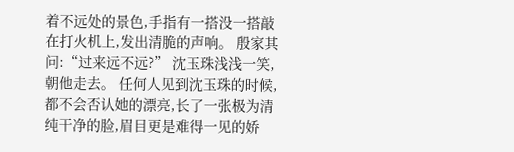着不远处的景色,手指有一搭没一搭敲在打火机上,发出清脆的声响。 殷家其问:“过来远不远?” 沈玉珠浅浅一笑,朝他走去。 任何人见到沈玉珠的时候,都不会否认她的漂亮,长了一张极为清纯干净的脸,眉目更是难得一见的娇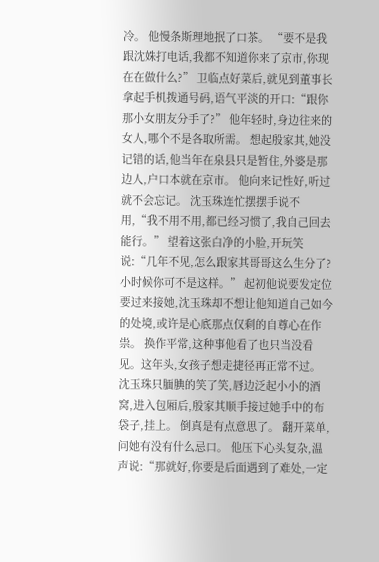冷。 他慢条斯理地抿了口茶。 “要不是我跟沈姝打电话,我都不知道你来了京市,你现在在做什么?” 卫临点好菜后,就见到董事长拿起手机拨通号码,语气平淡的开口:“跟你那小女朋友分手了?” 他年轻时,身边往来的女人,哪个不是各取所需。 想起殷家其,她没记错的话,他当年在泉县只是暂住,外婆是那边人,户口本就在京市。 他向来记性好,听过就不会忘记。 沈玉珠连忙摆摆手说不用,“我不用不用,都已经习惯了,我自己回去能行。” 望着这张白净的小脸,开玩笑说:“几年不见,怎么跟家其哥哥这么生分了?小时候你可不是这样。” 起初他说要发定位要过来接她,沈玉珠却不想让他知道自己如今的处境,或许是心底那点仅剩的自尊心在作祟。 换作平常,这种事他看了也只当没看见。这年头,女孩子想走捷径再正常不过。 沈玉珠只腼腆的笑了笑,唇边泛起小小的酒窝,进入包厢后,殷家其顺手接过她手中的布袋子,挂上。 倒真是有点意思了。 翻开菜单,问她有没有什么忌口。 他压下心头复杂,温声说:“那就好,你要是后面遇到了难处,一定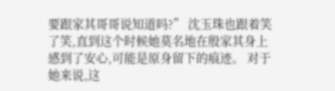要跟家其哥哥说知道吗?” 沈玉珠也跟着笑了笑,直到这个时候她莫名地在殷家其身上感到了安心,可能是原身留下的痕迹。 对于她来说,这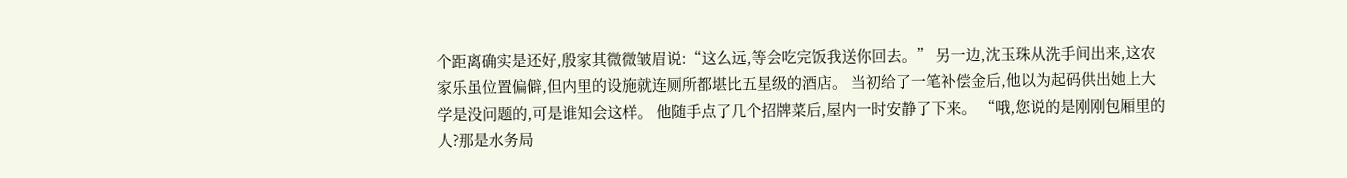个距离确实是还好,殷家其微微皱眉说:“这么远,等会吃完饭我送你回去。” 另一边,沈玉珠从洗手间出来,这农家乐虽位置偏僻,但内里的设施就连厕所都堪比五星级的酒店。 当初给了一笔补偿金后,他以为起码供出她上大学是没问题的,可是谁知会这样。 他随手点了几个招牌菜后,屋内一时安静了下来。 “哦,您说的是刚刚包厢里的人?那是水务局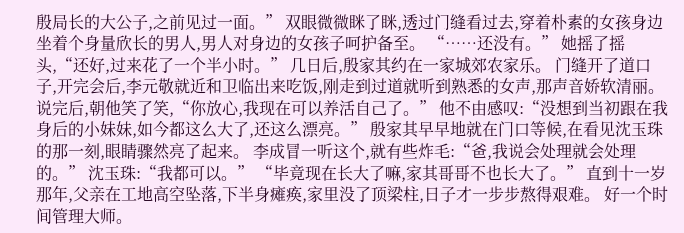殷局长的大公子,之前见过一面。” 双眼微微眯了眯,透过门缝看过去,穿着朴素的女孩身边坐着个身量欣长的男人,男人对身边的女孩子呵护备至。 “……还没有。” 她摇了摇头,“还好,过来花了一个半小时。” 几日后,殷家其约在一家城郊农家乐。 门缝开了道口子,开完会后,李元敬就近和卫临出来吃饭,刚走到过道就听到熟悉的女声,那声音娇软清丽。 说完后,朝他笑了笑,“你放心,我现在可以养活自己了。” 他不由感叹:“没想到当初跟在我身后的小妹妹,如今都这么大了,还这么漂亮。” 殷家其早早地就在门口等候,在看见沈玉珠的那一刻,眼睛骤然亮了起来。 李成冒一听这个,就有些炸毛:“爸,我说会处理就会处理的。” 沈玉珠:“我都可以。” “毕竟现在长大了嘛,家其哥哥不也长大了。” 直到十一岁那年,父亲在工地高空坠落,下半身瘫痪,家里没了顶梁柱,日子才一步步熬得艰难。 好一个时间管理大师。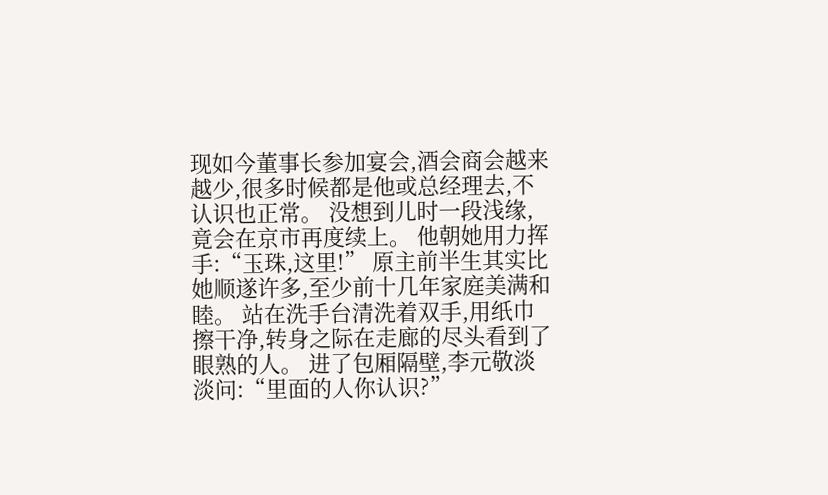现如今董事长参加宴会,酒会商会越来越少,很多时候都是他或总经理去,不认识也正常。 没想到儿时一段浅缘,竟会在京市再度续上。 他朝她用力挥手:“玉珠,这里!” 原主前半生其实比她顺遂许多,至少前十几年家庭美满和睦。 站在洗手台清洗着双手,用纸巾擦干净,转身之际在走廊的尽头看到了眼熟的人。 进了包厢隔壁,李元敬淡淡问:“里面的人你认识?”